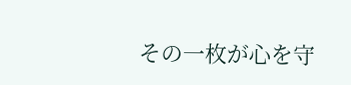その一枚が心を守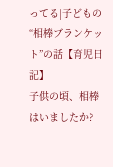ってる|子どもの“相棒ブランケット”の話【育児日記】
子供の頃、相棒はいましたか?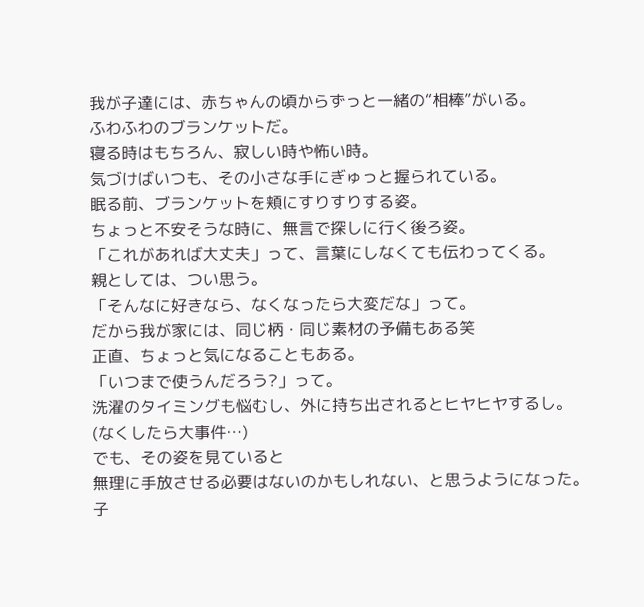我が子達には、赤ちゃんの頃からずっと一緒の“相棒”がいる。
ふわふわのブランケットだ。
寝る時はもちろん、寂しい時や怖い時。
気づけばいつも、その小さな手にぎゅっと握られている。
眠る前、ブランケットを頬にすりすりする姿。
ちょっと不安そうな時に、無言で探しに行く後ろ姿。
「これがあれば大丈夫」って、言葉にしなくても伝わってくる。
親としては、つい思う。
「そんなに好きなら、なくなったら大変だな」って。
だから我が家には、同じ柄・同じ素材の予備もある笑
正直、ちょっと気になることもある。
「いつまで使うんだろう?」って。
洗濯のタイミングも悩むし、外に持ち出されるとヒヤヒヤするし。
(なくしたら大事件…)
でも、その姿を見ていると
無理に手放させる必要はないのかもしれない、と思うようになった。
子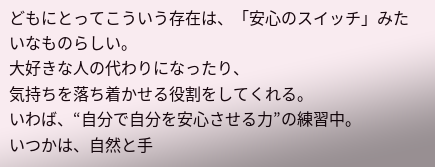どもにとってこういう存在は、「安心のスイッチ」みたいなものらしい。
大好きな人の代わりになったり、
気持ちを落ち着かせる役割をしてくれる。
いわば、“自分で自分を安心させる力”の練習中。
いつかは、自然と手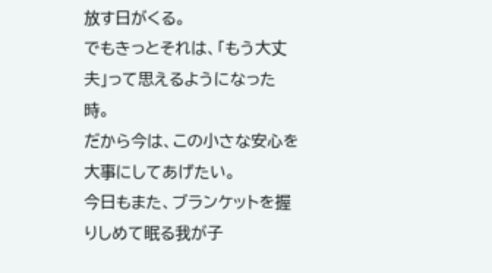放す日がくる。
でもきっとそれは、「もう大丈夫」って思えるようになった時。
だから今は、この小さな安心を大事にしてあげたい。
今日もまた、ブランケットを握りしめて眠る我が子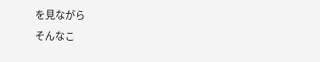を見ながら
そんなこ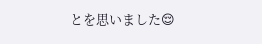とを思いました😌